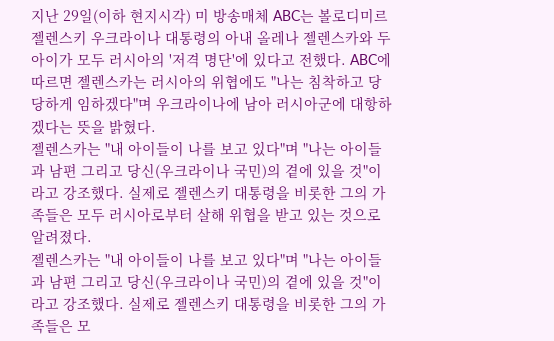지난 29일(이하 현지시각) 미 방송매체 ABC는 볼로디미르 젤렌스키 우크라이나 대통령의 아내 올레나 젤렌스카와 두 아이가 모두 러시아의 '저격 명단'에 있다고 전했다. ABC에 따르면 젤렌스카는 러시아의 위협에도 "나는 침착하고 당당하게 임하겠다"며 우크라이나에 남아 러시아군에 대항하겠다는 뜻을 밝혔다.
젤렌스카는 "내 아이들이 나를 보고 있다"며 "나는 아이들과 남편 그리고 당신(우크라이나 국민)의 곁에 있을 것"이라고 강조했다. 실제로 젤렌스키 대통령을 비롯한 그의 가족들은 모두 러시아로부터 살해 위협을 받고 있는 것으로 알려졌다.
젤렌스카는 "내 아이들이 나를 보고 있다"며 "나는 아이들과 남편 그리고 당신(우크라이나 국민)의 곁에 있을 것"이라고 강조했다. 실제로 젤렌스키 대통령을 비롯한 그의 가족들은 모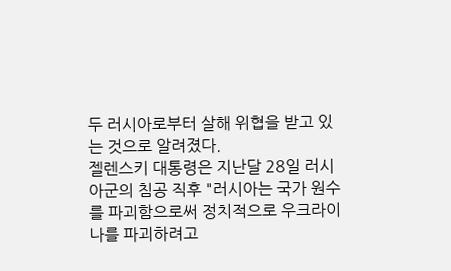두 러시아로부터 살해 위협을 받고 있는 것으로 알려졌다.
젤렌스키 대통령은 지난달 28일 러시아군의 침공 직후 "러시아는 국가 원수를 파괴함으로써 정치적으로 우크라이나를 파괴하려고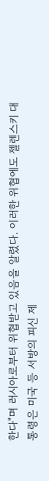한다"며 러시아로부터 위협받고 있음을 알렸다. 이러한 위협에도 젤렌스키 대통령은 미국 등 서방의 피신 제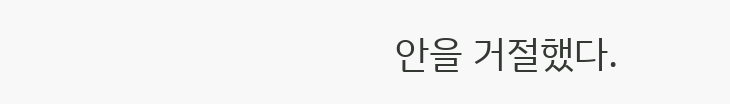안을 거절했다.